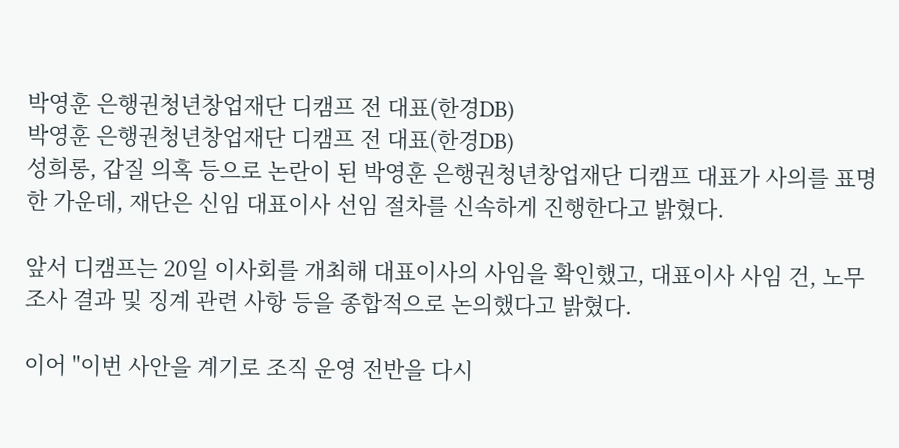박영훈 은행권청년창업재단 디캠프 전 대표(한경DB)
박영훈 은행권청년창업재단 디캠프 전 대표(한경DB)
성희롱, 갑질 의혹 등으로 논란이 된 박영훈 은행권청년창업재단 디캠프 대표가 사의를 표명한 가운데, 재단은 신임 대표이사 선임 절차를 신속하게 진행한다고 밝혔다.

앞서 디캠프는 20일 이사회를 개최해 대표이사의 사임을 확인했고, 대표이사 사임 건, 노무 조사 결과 및 징계 관련 사항 등을 종합적으로 논의했다고 밝혔다.

이어 "이번 사안을 계기로 조직 운영 전반을 다시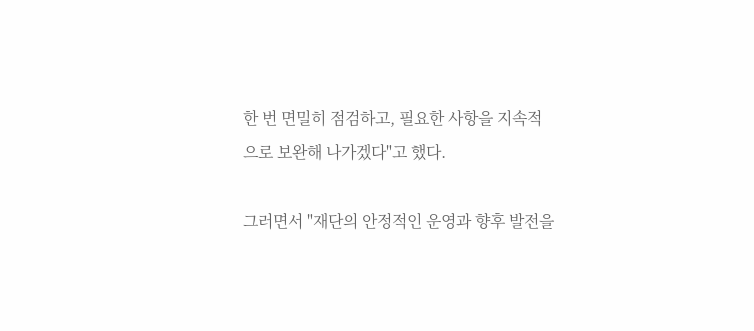한 번 면밀히 점검하고, 필요한 사항을 지속적으로 보완해 나가겠다"고 했다.

그러면서 "재단의 안정적인 운영과 향후 발전을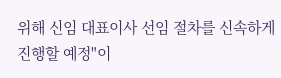위해 신임 대표이사 선임 절차를 신속하게 진행할 예정"이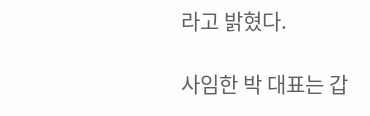라고 밝혔다.

사임한 박 대표는 갑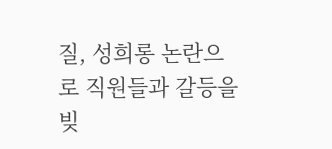질, 성희롱 논란으로 직원들과 갈등을 빚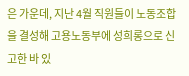은 가운데, 지난 4월 직원들이 노동조합을 결성해 고용노동부에 성희롱으로 신고한 바 있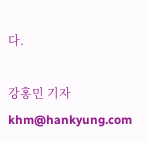다.

강홍민 기자 khm@hankyung.com